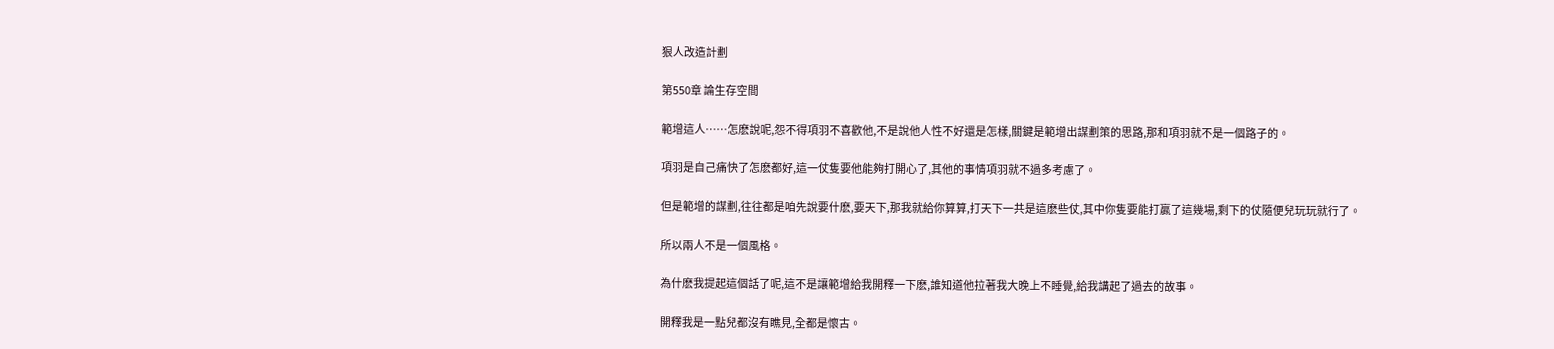狠人改造計劃

第550章 論生存空間

範增這人……怎麽說呢,怨不得項羽不喜歡他,不是說他人性不好還是怎樣,關鍵是範增出謀劃策的思路,那和項羽就不是一個路子的。

項羽是自己痛快了怎麽都好,這一仗隻要他能夠打開心了,其他的事情項羽就不過多考慮了。

但是範增的謀劃,往往都是咱先說要什麽,要天下,那我就給你算算,打天下一共是這麽些仗,其中你隻要能打贏了這幾場,剩下的仗隨便兒玩玩就行了。

所以兩人不是一個風格。

為什麽我提起這個話了呢,這不是讓範增給我開釋一下麽,誰知道他拉著我大晚上不睡覺,給我講起了過去的故事。

開釋我是一點兒都沒有瞧見,全都是懷古。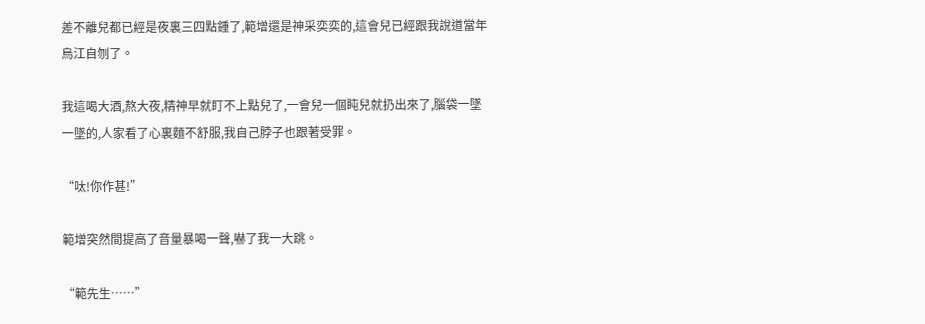差不離兒都已經是夜裏三四點鍾了,範增還是神采奕奕的,這會兒已經跟我說道當年烏江自刎了。

我這喝大酒,熬大夜,精神早就盯不上點兒了,一會兒一個盹兒就扔出來了,腦袋一墜一墜的,人家看了心裏麵不舒服,我自己脖子也跟著受罪。

“呔!你作甚!”

範增突然間提高了音量暴喝一聲,嚇了我一大跳。

“範先生……”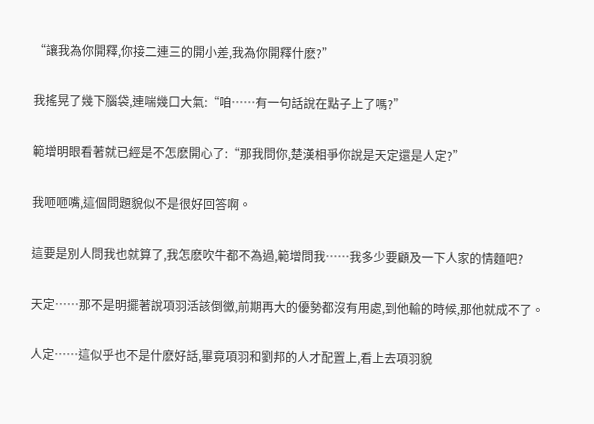“讓我為你開釋,你接二連三的開小差,我為你開釋什麽?”

我搖晃了幾下腦袋,連喘幾口大氣:“咱……有一句話說在點子上了嗎?”

範增明眼看著就已經是不怎麽開心了:“那我問你,楚漢相爭你說是天定還是人定?”

我咂咂嘴,這個問題貌似不是很好回答啊。

這要是別人問我也就算了,我怎麽吹牛都不為過,範增問我……我多少要顧及一下人家的情麵吧?

天定……那不是明擺著說項羽活該倒黴,前期再大的優勢都沒有用處,到他輸的時候,那他就成不了。

人定……這似乎也不是什麽好話,畢竟項羽和劉邦的人才配置上,看上去項羽貌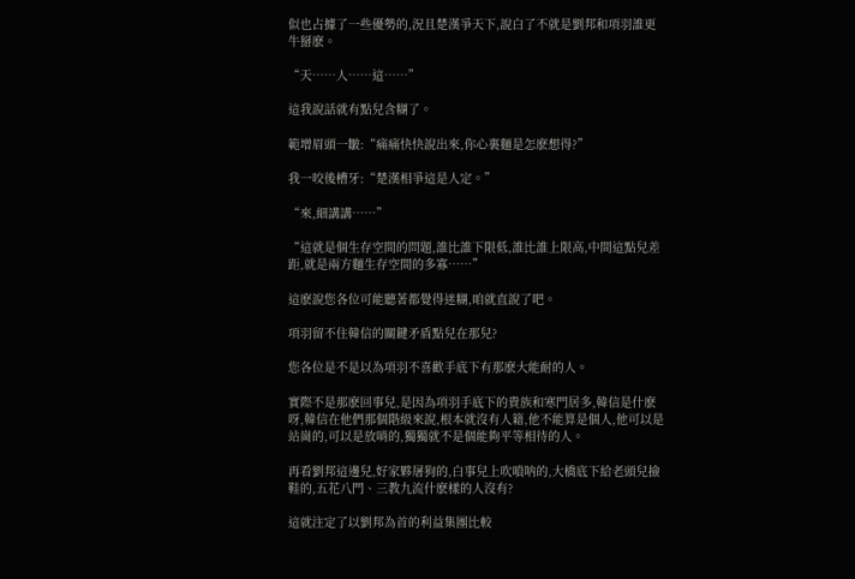似也占據了一些優勢的,況且楚漢爭天下,說白了不就是劉邦和項羽誰更牛掰麽。

“天……人……這……”

這我說話就有點兒含糊了。

範增眉頭一皺:“痛痛快快說出來,你心裏麵是怎麽想得?”

我一咬後槽牙:“楚漢相爭這是人定。”

“來,細講講……”

“這就是個生存空間的問題,誰比誰下限低,誰比誰上限高,中間這點兒差距,就是兩方麵生存空間的多寡……”

這麽說您各位可能聽著都覺得迷糊,咱就直說了吧。

項羽留不住韓信的關鍵矛盾點兒在那兒?

您各位是不是以為項羽不喜歡手底下有那麽大能耐的人。

實際不是那麽回事兒,是因為項羽手底下的貴族和寒門居多,韓信是什麽呀,韓信在他們那個階級來說,根本就沒有人籍,他不能算是個人,他可以是站崗的,可以是放哨的,獨獨就不是個能夠平等相待的人。

再看劉邦這邊兒,好家夥屠狗的,白事兒上吹嗩呐的,大橋底下給老頭兒撿鞋的,五花八門、三教九流什麽樣的人沒有?

這就注定了以劉邦為首的利益集團比較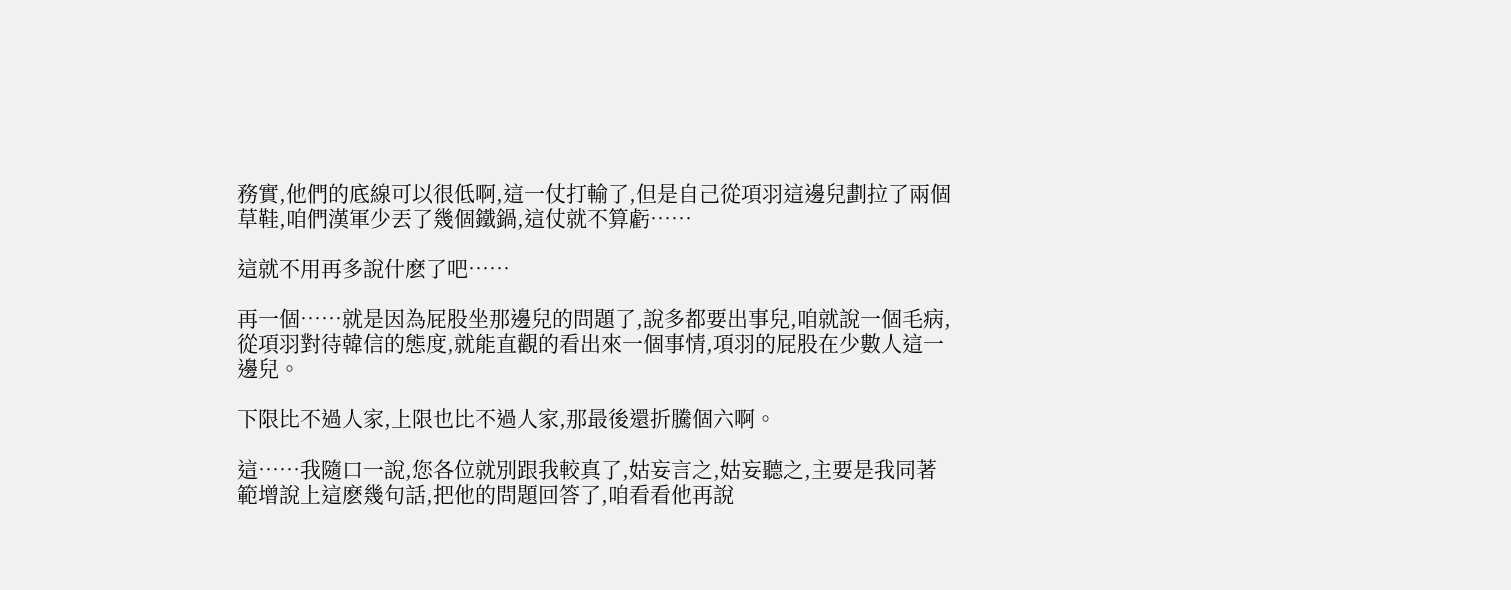務實,他們的底線可以很低啊,這一仗打輸了,但是自己從項羽這邊兒劃拉了兩個草鞋,咱們漢軍少丟了幾個鐵鍋,這仗就不算虧……

這就不用再多說什麽了吧……

再一個……就是因為屁股坐那邊兒的問題了,說多都要出事兒,咱就說一個毛病,從項羽對待韓信的態度,就能直觀的看出來一個事情,項羽的屁股在少數人這一邊兒。

下限比不過人家,上限也比不過人家,那最後還折騰個六啊。

這……我隨口一說,您各位就別跟我較真了,姑妄言之,姑妄聽之,主要是我同著範增說上這麽幾句話,把他的問題回答了,咱看看他再說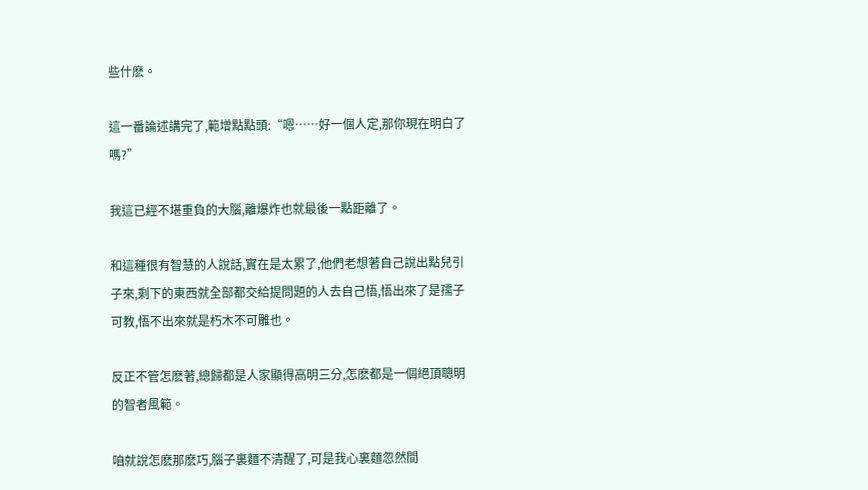些什麽。

這一番論述講完了,範增點點頭:“嗯……好一個人定,那你現在明白了嗎?”

我這已經不堪重負的大腦,離爆炸也就最後一點距離了。

和這種很有智慧的人說話,實在是太累了,他們老想著自己說出點兒引子來,剩下的東西就全部都交給提問題的人去自己悟,悟出來了是孺子可教,悟不出來就是朽木不可雕也。

反正不管怎麽著,總歸都是人家顯得高明三分,怎麽都是一個絕頂聰明的智者風範。

咱就說怎麽那麽巧,腦子裏麵不清醒了,可是我心裏麵忽然間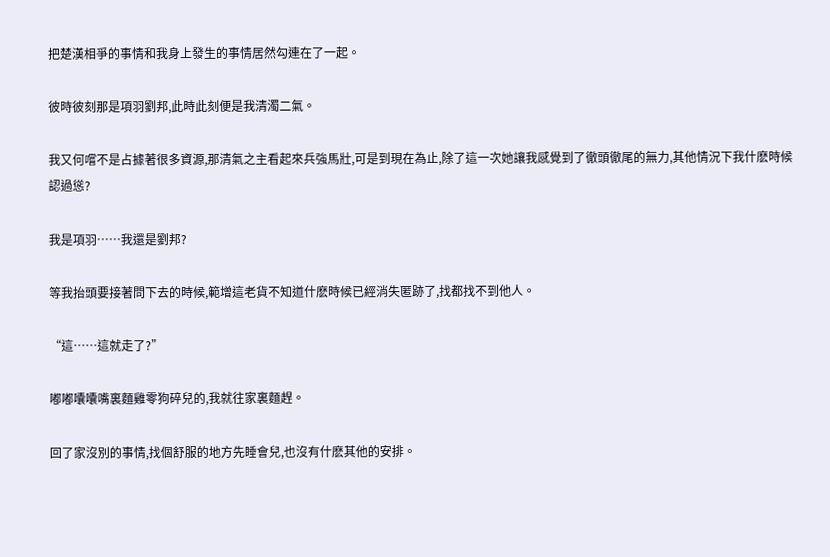把楚漢相爭的事情和我身上發生的事情居然勾連在了一起。

彼時彼刻那是項羽劉邦,此時此刻便是我清濁二氣。

我又何嚐不是占據著很多資源,那清氣之主看起來兵強馬壯,可是到現在為止,除了這一次她讓我感覺到了徹頭徹尾的無力,其他情況下我什麽時候認過慫?

我是項羽……我還是劉邦?

等我抬頭要接著問下去的時候,範增這老貨不知道什麽時候已經消失匿跡了,找都找不到他人。

“這……這就走了?”

嘟嘟囔囔嘴裏麵雞零狗碎兒的,我就往家裏麵趕。

回了家沒別的事情,找個舒服的地方先睡會兒,也沒有什麽其他的安排。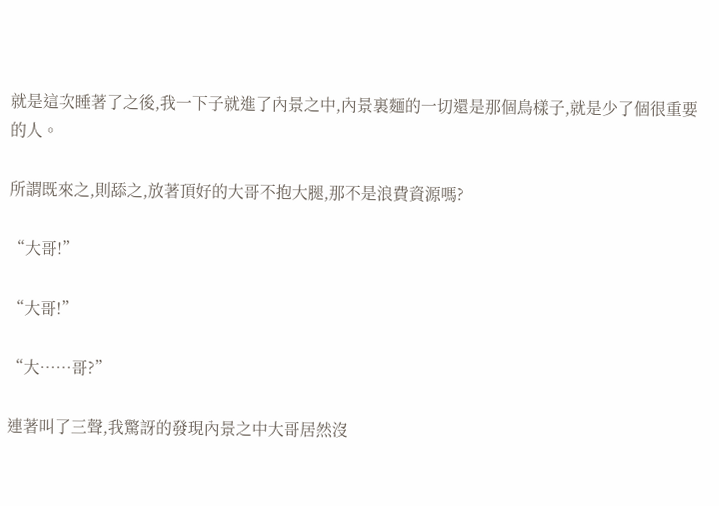就是這次睡著了之後,我一下子就進了內景之中,內景裏麵的一切還是那個鳥樣子,就是少了個很重要的人。

所謂既來之,則舔之,放著頂好的大哥不抱大腿,那不是浪費資源嗎?

“大哥!”

“大哥!”

“大……哥?”

連著叫了三聲,我驚訝的發現內景之中大哥居然沒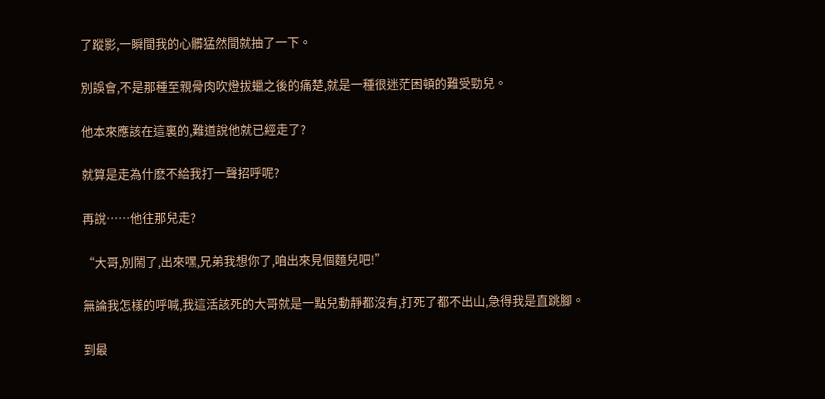了蹤影,一瞬間我的心髒猛然間就抽了一下。

別誤會,不是那種至親骨肉吹燈拔蠟之後的痛楚,就是一種很迷茫困頓的難受勁兒。

他本來應該在這裏的,難道說他就已經走了?

就算是走為什麽不給我打一聲招呼呢?

再說……他往那兒走?

“大哥,別鬧了,出來嘿,兄弟我想你了,咱出來見個麵兒吧!”

無論我怎樣的呼喊,我這活該死的大哥就是一點兒動靜都沒有,打死了都不出山,急得我是直跳腳。

到最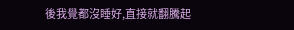後我覺都沒睡好,直接就翻騰起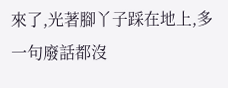來了,光著腳丫子踩在地上,多一句廢話都沒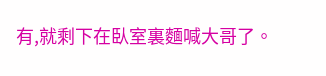有,就剩下在臥室裏麵喊大哥了。